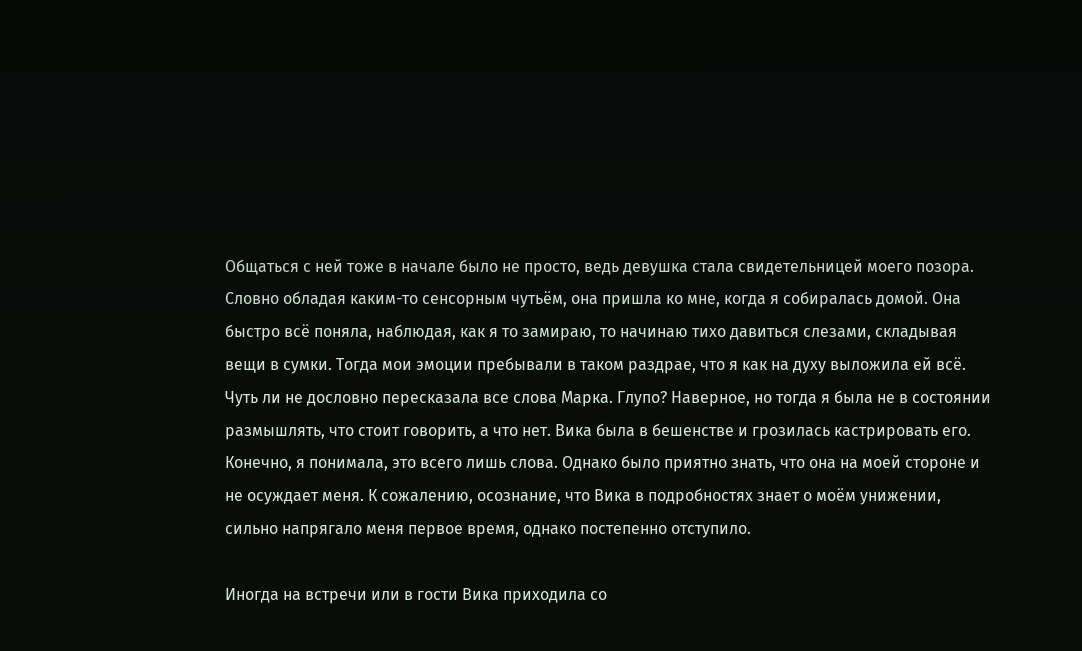Общаться с ней тоже в начале было не просто, ведь девушка стала свидетельницей моего позора. Словно обладая каким-то сенсорным чутьём, она пришла ко мне, когда я собиралась домой. Она быстро всё поняла, наблюдая, как я то замираю, то начинаю тихо давиться слезами, складывая вещи в сумки. Тогда мои эмоции пребывали в таком раздрае, что я как на духу выложила ей всё. Чуть ли не дословно пересказала все слова Марка. Глупо? Наверное, но тогда я была не в состоянии размышлять, что стоит говорить, а что нет. Вика была в бешенстве и грозилась кастрировать его. Конечно, я понимала, это всего лишь слова. Однако было приятно знать, что она на моей стороне и не осуждает меня. К сожалению, осознание, что Вика в подробностях знает о моём унижении, сильно напрягало меня первое время, однако постепенно отступило.

Иногда на встречи или в гости Вика приходила со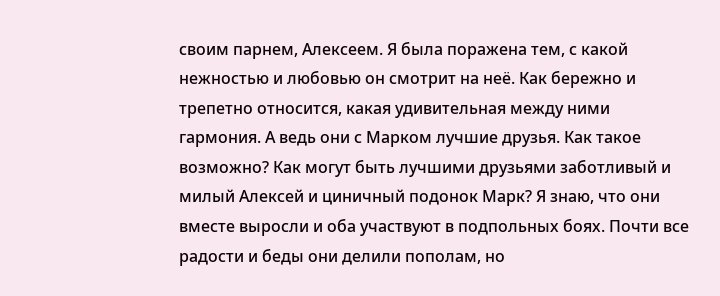своим парнем, Алексеем. Я была поражена тем, с какой нежностью и любовью он смотрит на неё. Как бережно и трепетно относится, какая удивительная между ними гармония. А ведь они с Марком лучшие друзья. Как такое возможно? Как могут быть лучшими друзьями заботливый и милый Алексей и циничный подонок Марк? Я знаю, что они вместе выросли и оба участвуют в подпольных боях. Почти все радости и беды они делили пополам, но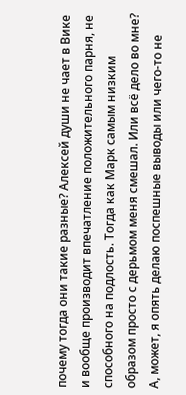почему тогда они такие разные? Алексей души не чает в Вике и вообще производит впечатление положительного парня, не способного на подлость. Тогда как Марк самым низким образом просто с дерьмом меня смешал. Или всё дело во мне? А, может, я опять делаю поспешные выводы или чего-то не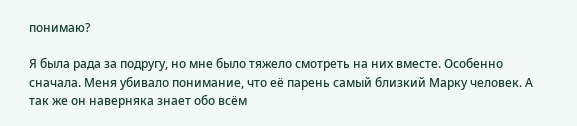понимаю?

Я была рада за подругу, но мне было тяжело смотреть на них вместе. Особенно сначала. Меня убивало понимание, что её парень самый близкий Марку человек. А так же он наверняка знает обо всём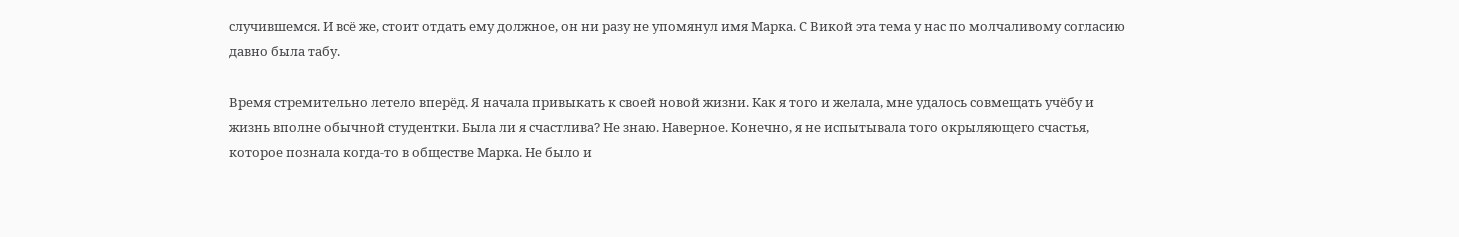случившемся. И всё же, стоит отдать ему должное, он ни разу не упомянул имя Марка. С Викой эта тема у нас по молчаливому согласию давно была табу.

Время стремительно летело вперёд. Я начала привыкать к своей новой жизни. Как я того и желала, мне удалось совмещать учёбу и жизнь вполне обычной студентки. Была ли я счастлива? Не знаю. Наверное. Конечно, я не испытывала того окрыляющего счастья, которое познала когда-то в обществе Марка. Не было и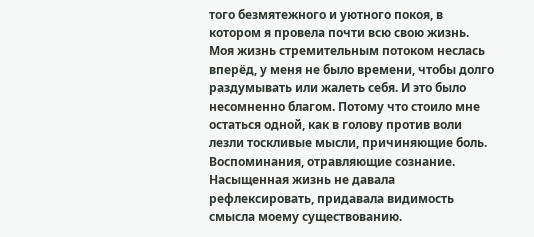того безмятежного и уютного покоя, в котором я провела почти всю свою жизнь. Моя жизнь стремительным потоком неслась вперёд, у меня не было времени, чтобы долго раздумывать или жалеть себя. И это было несомненно благом. Потому что стоило мне остаться одной, как в голову против воли лезли тоскливые мысли, причиняющие боль. Воспоминания, отравляющие сознание. Насыщенная жизнь не давала рефлексировать, придавала видимость смысла моему существованию.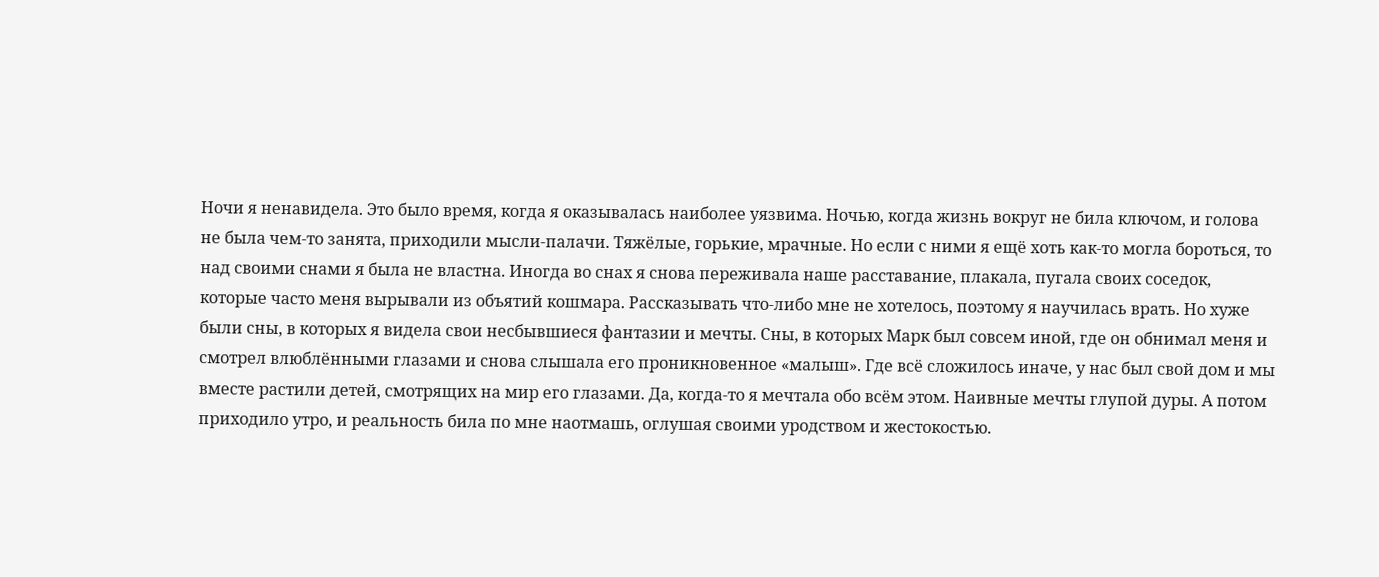Ночи я ненавидела. Это было время, когда я оказывалась наиболее уязвима. Ночью, когда жизнь вокруг не била ключом, и голова не была чем-то занята, приходили мысли-палачи. Тяжёлые, горькие, мрачные. Но если с ними я ещё хоть как-то могла бороться, то над своими снами я была не властна. Иногда во снах я снова переживала наше расставание, плакала, пугала своих соседок, которые часто меня вырывали из объятий кошмара. Рассказывать что-либо мне не хотелось, поэтому я научилась врать. Но хуже были сны, в которых я видела свои несбывшиеся фантазии и мечты. Сны, в которых Марк был совсем иной, где он обнимал меня и смотрел влюблёнными глазами и снова слышала его проникновенное «малыш». Где всё сложилось иначе, у нас был свой дом и мы вместе растили детей, смотрящих на мир его глазами. Да, когда-то я мечтала обо всём этом. Наивные мечты глупой дуры. А потом приходило утро, и реальность била по мне наотмашь, оглушая своими уродством и жестокостью.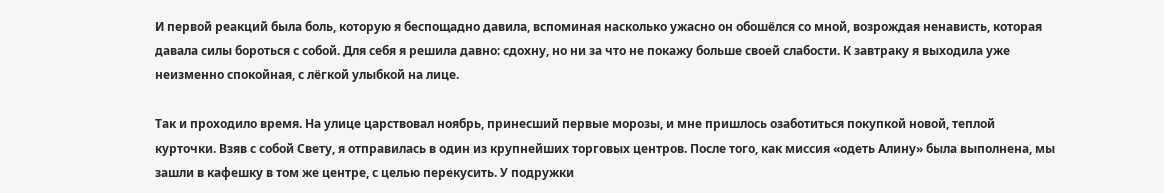И первой реакций была боль, которую я беспощадно давила, вспоминая насколько ужасно он обошёлся со мной, возрождая ненависть, которая давала силы бороться с собой. Для себя я решила давно: сдохну, но ни за что не покажу больше своей слабости. К завтраку я выходила уже неизменно спокойная, с лёгкой улыбкой на лице.

Так и проходило время. На улице царствовал ноябрь, принесший первые морозы, и мне пришлось озаботиться покупкой новой, теплой курточки. Взяв с собой Свету, я отправилась в один из крупнейших торговых центров. После того, как миссия «одеть Алину» была выполнена, мы зашли в кафешку в том же центре, с целью перекусить. У подружки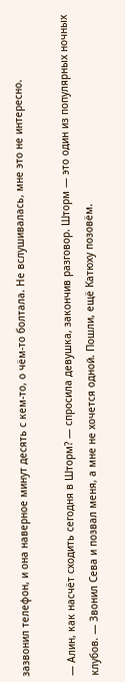зазвонил телефон, и она наверное минут десять с кем-то, о чём-то болтала. Не вслушивалась, мне это не интересно.

— Алин, как насчёт сходить сегодня в Шторм? — спросила девушка, закончив разговор. Шторм — это один из популярных ночных клубов. — Звонил Сева и позвал меня, а мне не хочется одной. Пошли, ещё Катюху позовём.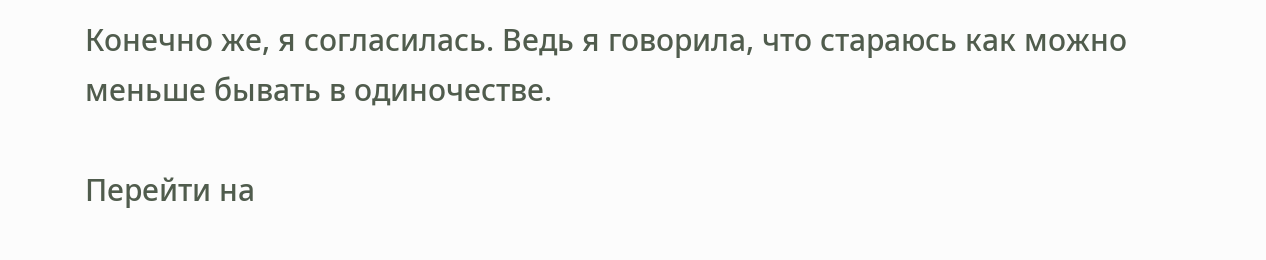Конечно же, я согласилась. Ведь я говорила, что стараюсь как можно меньше бывать в одиночестве.

Перейти на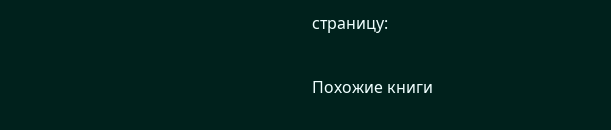страницу:

Похожие книги